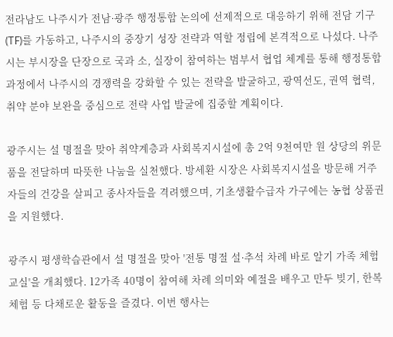전라남도 나주시가 전남·광주 행정통합 논의에 선제적으로 대응하기 위해 전담 기구(TF)를 가동하고, 나주시의 중장기 성장 전략과 역할 정립에 본격적으로 나섰다. 나주시는 부시장을 단장으로 국과 소, 실장이 참여하는 범부서 협업 체계를 통해 행정통합 과정에서 나주시의 경쟁력을 강화할 수 있는 전략을 발굴하고, 광역선도, 권역 협력, 취약 분야 보완을 중심으로 전략 사업 발굴에 집중할 계획이다.

광주시는 설 명절을 맞아 취약계층과 사회복지시설에 총 2억 9천여만 원 상당의 위문품을 전달하며 따뜻한 나눔을 실천했다. 방세환 시장은 사회복지시설을 방문해 거주자들의 건강을 살피고 종사자들을 격려했으며, 기초생활수급자 가구에는 농협 상품권을 지원했다.

광주시 평생학습관에서 설 명절을 맞아 '전통 명절 설·추석 차례 바로 알기 가족 체험 교실'을 개최했다. 12가족 40명이 참여해 차례 의미와 예절을 배우고 만두 빚기, 한복 체험 등 다채로운 활동을 즐겼다. 이번 행사는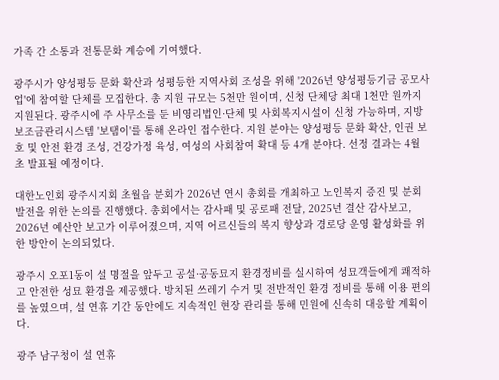가족 간 소통과 전통문화 계승에 기여했다.

광주시가 양성평등 문화 확산과 성평등한 지역사회 조성을 위해 '2026년 양성평등기금 공모사업'에 참여할 단체를 모집한다. 총 지원 규모는 5천만 원이며, 신청 단체당 최대 1천만 원까지 지원된다. 광주시에 주 사무소를 둔 비영리법인·단체 및 사회복지시설이 신청 가능하며, 지방보조금관리시스템 '보탬이'를 통해 온라인 접수한다. 지원 분야는 양성평등 문화 확산, 인권 보호 및 안전 환경 조성, 건강가정 육성, 여성의 사회참여 확대 등 4개 분야다. 선정 결과는 4월 초 발표될 예정이다.

대한노인회 광주시지회 초월읍 분회가 2026년 연시 총회를 개최하고 노인복지 증진 및 분회 발전을 위한 논의를 진행했다. 총회에서는 감사패 및 공로패 전달, 2025년 결산 감사보고, 2026년 예산안 보고가 이루어졌으며, 지역 어르신들의 복지 향상과 경로당 운영 활성화를 위한 방안이 논의되었다.

광주시 오포1동이 설 명절을 앞두고 공설·공동묘지 환경정비를 실시하여 성묘객들에게 쾌적하고 안전한 성묘 환경을 제공했다. 방치된 쓰레기 수거 및 전반적인 환경 정비를 통해 이용 편의를 높였으며, 설 연휴 기간 동안에도 지속적인 현장 관리를 통해 민원에 신속히 대응할 계획이다.

광주 남구청이 설 연휴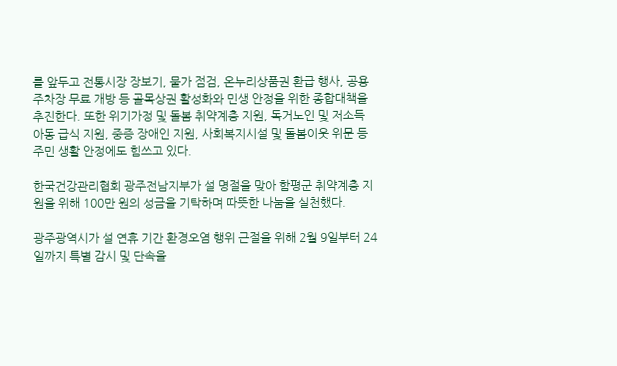를 앞두고 전통시장 장보기, 물가 점검, 온누리상품권 환급 행사, 공용 주차장 무료 개방 등 골목상권 활성화와 민생 안정을 위한 종합대책을 추진한다. 또한 위기가정 및 돌봄 취약계층 지원, 독거노인 및 저소득 아동 급식 지원, 중증 장애인 지원, 사회복지시설 및 돌봄이웃 위문 등 주민 생활 안정에도 힘쓰고 있다.

한국건강관리협회 광주전남지부가 설 명절을 맞아 함평군 취약계층 지원을 위해 100만 원의 성금을 기탁하며 따뜻한 나눔을 실천했다.

광주광역시가 설 연휴 기간 환경오염 행위 근절을 위해 2월 9일부터 24일까지 특별 감시 및 단속을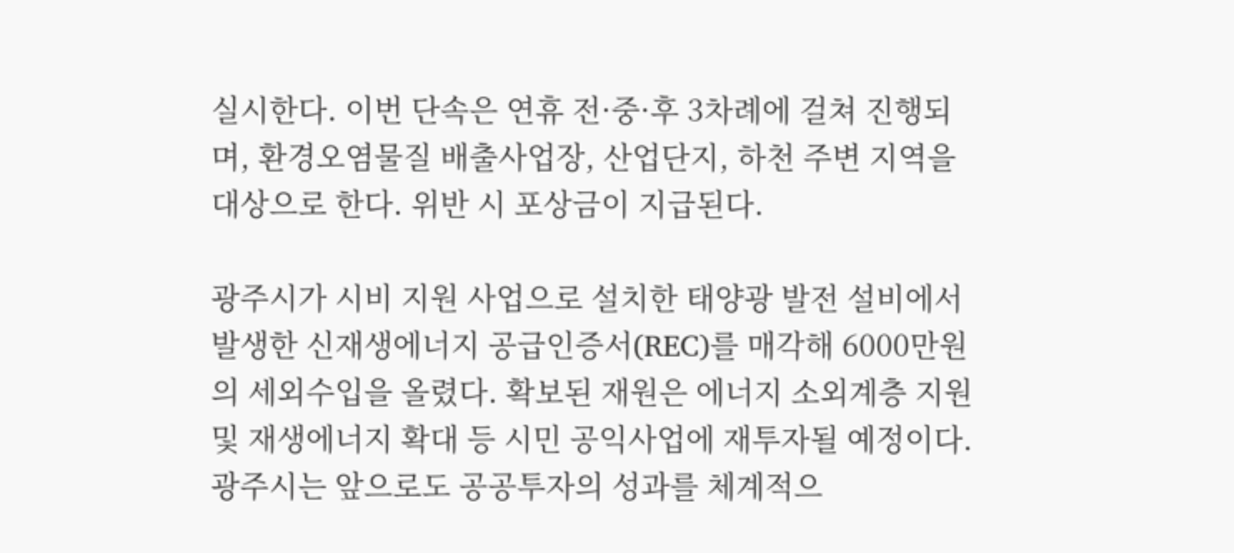실시한다. 이번 단속은 연휴 전·중·후 3차례에 걸쳐 진행되며, 환경오염물질 배출사업장, 산업단지, 하천 주변 지역을 대상으로 한다. 위반 시 포상금이 지급된다.

광주시가 시비 지원 사업으로 설치한 태양광 발전 설비에서 발생한 신재생에너지 공급인증서(REC)를 매각해 6000만원의 세외수입을 올렸다. 확보된 재원은 에너지 소외계층 지원 및 재생에너지 확대 등 시민 공익사업에 재투자될 예정이다. 광주시는 앞으로도 공공투자의 성과를 체계적으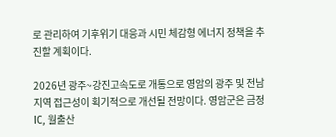로 관리하여 기후위기 대응과 시민 체감형 에너지 정책을 추진할 계획이다.

2026년 광주~강진고속도로 개통으로 영암의 광주 및 전남 지역 접근성이 획기적으로 개선될 전망이다. 영암군은 금정IC, 월출산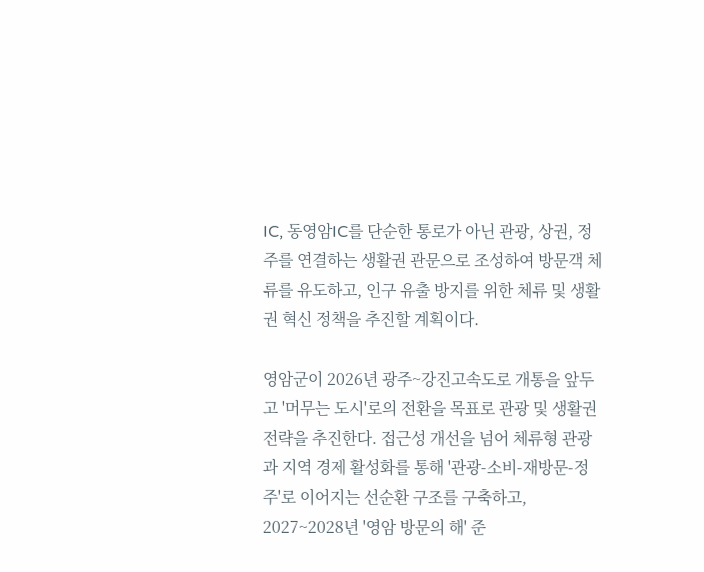IC, 동영암IC를 단순한 통로가 아닌 관광, 상권, 정주를 연결하는 생활권 관문으로 조성하여 방문객 체류를 유도하고, 인구 유출 방지를 위한 체류 및 생활권 혁신 정책을 추진할 계획이다.

영암군이 2026년 광주~강진고속도로 개통을 앞두고 '머무는 도시'로의 전환을 목표로 관광 및 생활권 전략을 추진한다. 접근성 개선을 넘어 체류형 관광과 지역 경제 활성화를 통해 '관광-소비-재방문-정주'로 이어지는 선순환 구조를 구축하고, 2027~2028년 '영암 방문의 해' 준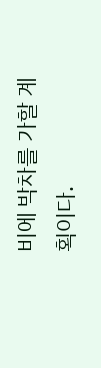비에 박차를 가할 계획이다.